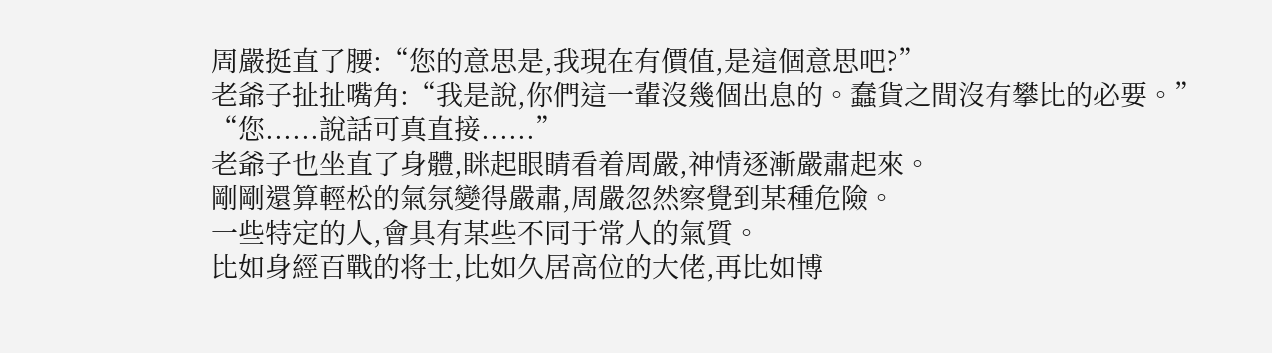周嚴挺直了腰:“您的意思是,我現在有價值,是這個意思吧?”
老爺子扯扯嘴角:“我是說,你們這一輩沒幾個出息的。蠢貨之間沒有攀比的必要。”
“您......說話可真直接......”
老爺子也坐直了身體,眯起眼睛看着周嚴,神情逐漸嚴肅起來。
剛剛還算輕松的氣氛變得嚴肅,周嚴忽然察覺到某種危險。
一些特定的人,會具有某些不同于常人的氣質。
比如身經百戰的将士,比如久居高位的大佬,再比如博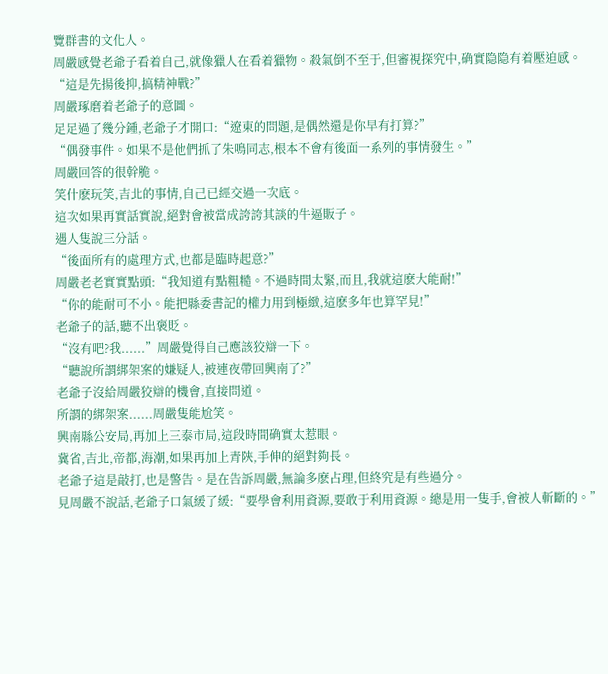覽群書的文化人。
周嚴感覺老爺子看着自己,就像獵人在看着獵物。殺氣倒不至于,但審視探究中,确實隐隐有着壓迫感。
“這是先揚後抑,搞精神戰?”
周嚴琢磨着老爺子的意圖。
足足過了幾分鍾,老爺子才開口:“遼東的問題,是偶然還是你早有打算?”
“偶發事件。如果不是他們抓了朱鳴同志,根本不會有後面一系列的事情發生。”
周嚴回答的很幹脆。
笑什麽玩笑,吉北的事情,自己已經交過一次底。
這次如果再實話實說,絕對會被當成誇誇其談的牛逼販子。
遇人隻說三分話。
“後面所有的處理方式,也都是臨時起意?”
周嚴老老實實點頭:“我知道有點粗糙。不過時間太緊,而且,我就這麽大能耐!”
“你的能耐可不小。能把縣委書記的權力用到極緻,這麽多年也算罕見!”
老爺子的話,聽不出褒貶。
“沒有吧?我......”周嚴覺得自己應該狡辯一下。
“聽說所謂綁架案的嫌疑人,被連夜帶回興南了?”
老爺子沒給周嚴狡辯的機會,直接問道。
所謂的綁架案......周嚴隻能尬笑。
興南縣公安局,再加上三泰市局,這段時間确實太惹眼。
冀省,吉北,帝都,海潮,如果再加上青陝,手伸的絕對夠長。
老爺子這是敲打,也是警告。是在告訴周嚴,無論多麽占理,但終究是有些過分。
見周嚴不說話,老爺子口氣緩了緩:“要學會利用資源,要敢于利用資源。總是用一隻手,會被人斬斷的。”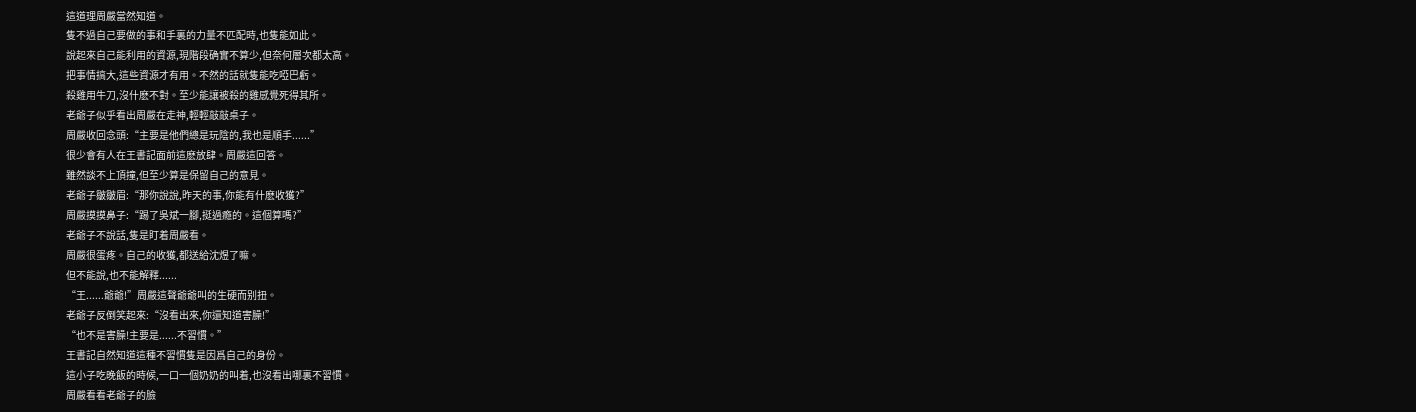這道理周嚴當然知道。
隻不過自己要做的事和手裏的力量不匹配時,也隻能如此。
說起來自己能利用的資源,現階段确實不算少,但奈何層次都太高。
把事情搞大,這些資源才有用。不然的話就隻能吃啞巴虧。
殺雞用牛刀,沒什麽不對。至少能讓被殺的雞感覺死得其所。
老爺子似乎看出周嚴在走神,輕輕敲敲桌子。
周嚴收回念頭:“主要是他們總是玩陰的,我也是順手......”
很少會有人在王書記面前這麽放肆。周嚴這回答。
雖然談不上頂撞,但至少算是保留自己的意見。
老爺子皺皺眉:“那你說說,昨天的事,你能有什麽收獲?”
周嚴摸摸鼻子:“踢了吳斌一腳,挺過瘾的。這個算嗎?”
老爺子不說話,隻是盯着周嚴看。
周嚴很蛋疼。自己的收獲,都送給沈煜了嘛。
但不能說,也不能解釋......
“王......爺爺!”周嚴這聲爺爺叫的生硬而别扭。
老爺子反倒笑起來:“沒看出來,你還知道害臊!”
“也不是害臊!主要是......不習慣。”
王書記自然知道這種不習慣隻是因爲自己的身份。
這小子吃晚飯的時候,一口一個奶奶的叫着,也沒看出哪裏不習慣。
周嚴看看老爺子的臉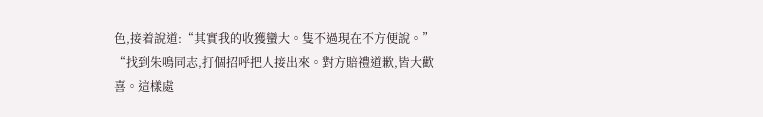色,接着說道:“其實我的收獲蠻大。隻不過現在不方便說。”
“找到朱鳴同志,打個招呼把人接出來。對方賠禮道歉,皆大歡喜。這樣處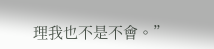理我也不是不會。”